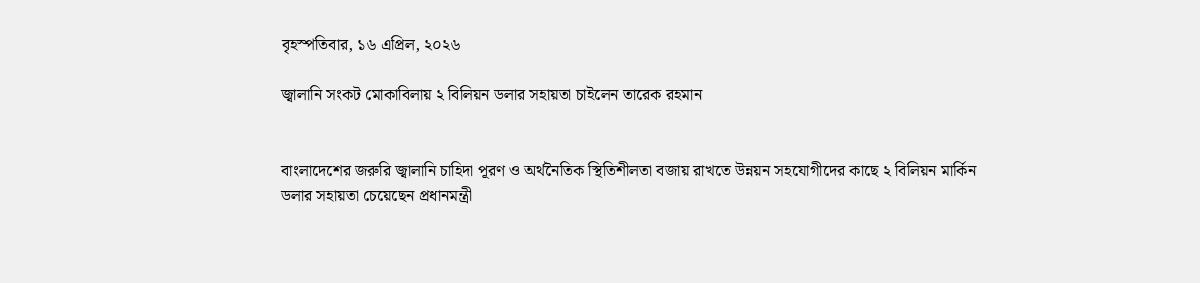বৃহস্পতিবার, ১৬ এপ্রিল, ২০২৬

জ্বালানি সংকট মোকাবিলায় ২ বিলিয়ন ডলার সহায়তা চাইলেন তারেক রহমান


বাংলাদেশের জরুরি জ্বালানি চাহিদা পূরণ ও অর্থনৈতিক স্থিতিশীলতা বজায় রাখতে উন্নয়ন সহযোগীদের কাছে ২ বিলিয়ন মার্কিন ডলার সহায়তা চেয়েছেন প্রধানমন্ত্রী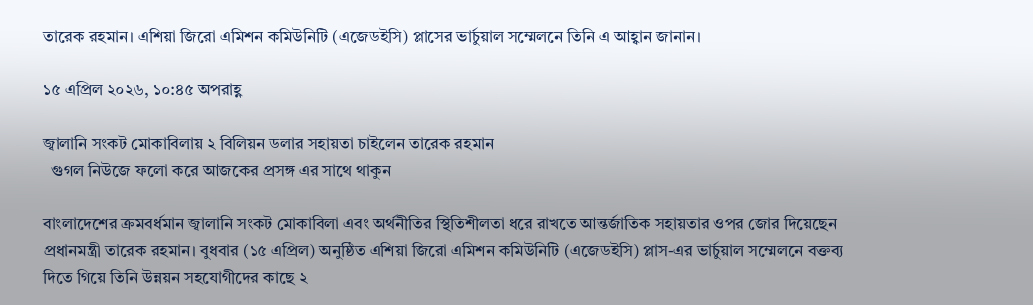তারেক রহমান। এশিয়া জিরো এমিশন কমিউনিটি (এজেডইসি) প্লাসের ভার্চুয়াল সম্মেলনে তিনি এ আহ্বান জানান।

১৫ এপ্রিল ২০২৬, ১০:৪৫ অপরাহ্ণ

জ্বালানি সংকট মোকাবিলায় ২ বিলিয়ন ডলার সহায়তা চাইলেন তারেক রহমান
  গুগল নিউজে ফলো করে আজকের প্রসঙ্গ এর সাথে থাকুন

বাংলাদেশের ক্রমবর্ধমান জ্বালানি সংকট মোকাবিলা এবং অর্থনীতির স্থিতিশীলতা ধরে রাখতে আন্তর্জাতিক সহায়তার ওপর জোর দিয়েছেন প্রধানমন্ত্রী তারেক রহমান। বুধবার (১৫ এপ্রিল) অনুষ্ঠিত এশিয়া জিরো এমিশন কমিউনিটি (এজেডইসি) প্লাস-এর ভার্চুয়াল সম্মেলনে বক্তব্য দিতে গিয়ে তিনি উন্নয়ন সহযোগীদের কাছে ২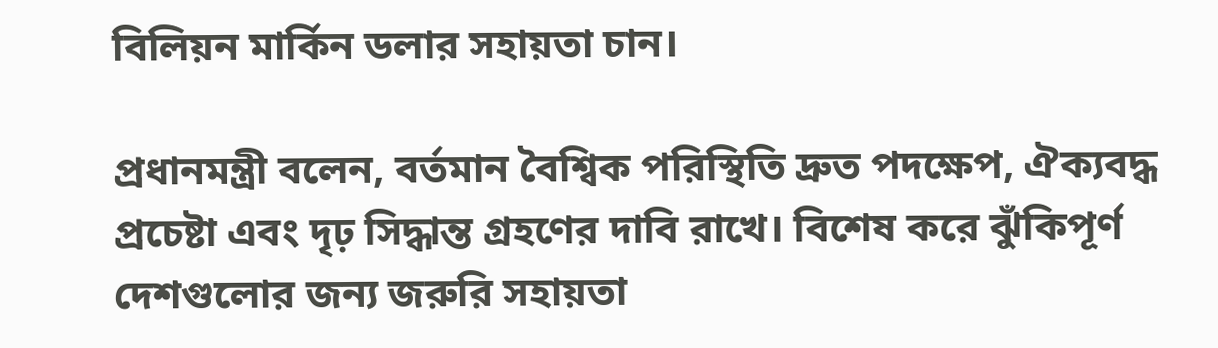বিলিয়ন মার্কিন ডলার সহায়তা চান।

প্রধানমন্ত্রী বলেন, বর্তমান বৈশ্বিক পরিস্থিতি দ্রুত পদক্ষেপ, ঐক্যবদ্ধ প্রচেষ্টা এবং দৃঢ় সিদ্ধান্ত গ্রহণের দাবি রাখে। বিশেষ করে ঝুঁকিপূর্ণ দেশগুলোর জন্য জরুরি সহায়তা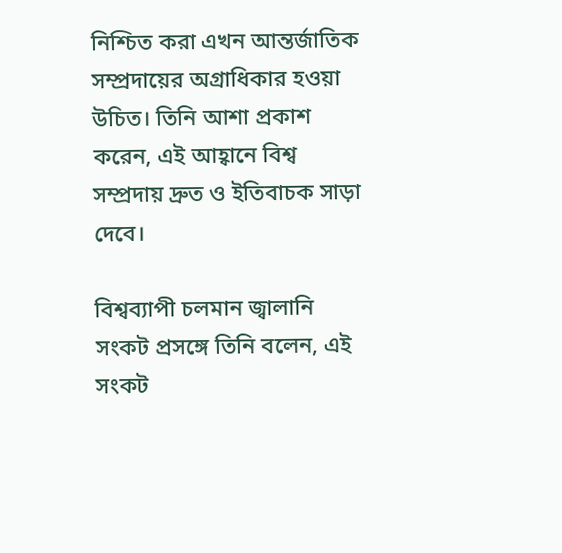নিশ্চিত করা এখন আন্তর্জাতিক সম্প্রদায়ের অগ্রাধিকার হওয়া উচিত। তিনি আশা প্রকাশ করেন, এই আহ্বানে বিশ্ব সম্প্রদায় দ্রুত ও ইতিবাচক সাড়া দেবে।

বিশ্বব্যাপী চলমান জ্বালানি সংকট প্রসঙ্গে তিনি বলেন, এই সংকট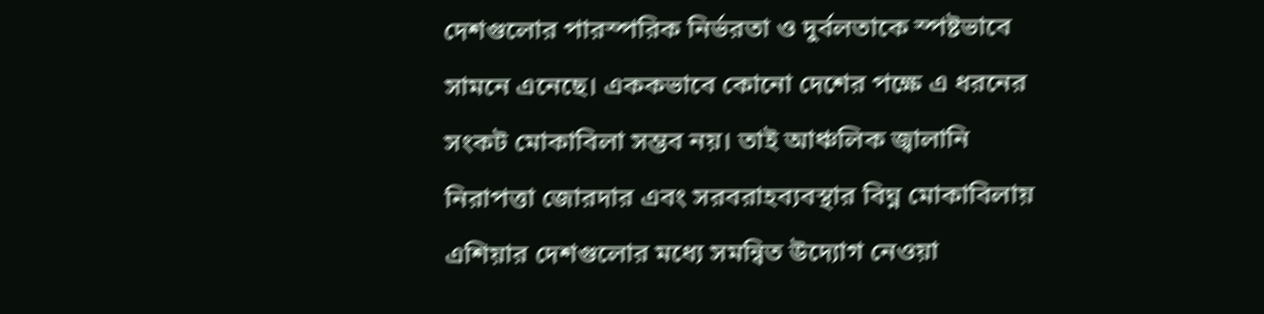দেশগুলোর পারস্পরিক নির্ভরতা ও দুর্বলতাকে স্পষ্টভাবে সামনে এনেছে। এককভাবে কোনো দেশের পক্ষে এ ধরনের সংকট মোকাবিলা সম্ভব নয়। তাই আঞ্চলিক জ্বালানি নিরাপত্তা জোরদার এবং সরবরাহব্যবস্থার বিঘ্ন মোকাবিলায় এশিয়ার দেশগুলোর মধ্যে সমন্বিত উদ্যোগ নেওয়া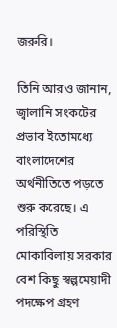জরুরি।

তিনি আরও জানান, জ্বালানি সংকটের প্রভাব ইতোমধ্যে বাংলাদেশের অর্থনীতিতে পড়তে শুরু করেছে। এ পরিস্থিতি মোকাবিলায় সরকার বেশ কিছু স্বল্পমেয়াদী পদক্ষেপ গ্রহণ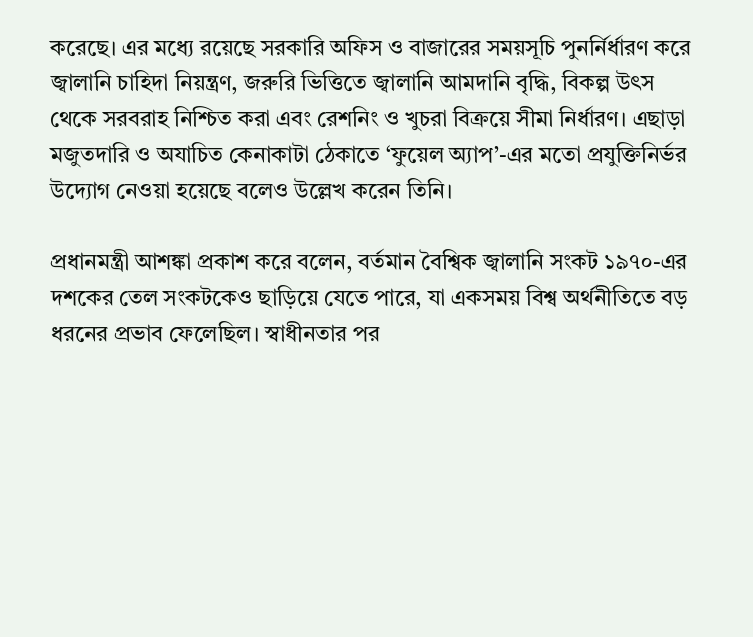করেছে। এর মধ্যে রয়েছে সরকারি অফিস ও বাজারের সময়সূচি পুনর্নির্ধারণ করে জ্বালানি চাহিদা নিয়ন্ত্রণ, জরুরি ভিত্তিতে জ্বালানি আমদানি বৃদ্ধি, বিকল্প উৎস থেকে সরবরাহ নিশ্চিত করা এবং রেশনিং ও খুচরা বিক্রয়ে সীমা নির্ধারণ। এছাড়া মজুতদারি ও অযাচিত কেনাকাটা ঠেকাতে ‘ফুয়েল অ্যাপ’-এর মতো প্রযুক্তিনির্ভর উদ্যোগ নেওয়া হয়েছে বলেও উল্লেখ করেন তিনি।

প্রধানমন্ত্রী আশঙ্কা প্রকাশ করে বলেন, বর্তমান বৈশ্বিক জ্বালানি সংকট ১৯৭০-এর দশকের তেল সংকটকেও ছাড়িয়ে যেতে পারে, যা একসময় বিশ্ব অর্থনীতিতে বড় ধরনের প্রভাব ফেলেছিল। স্বাধীনতার পর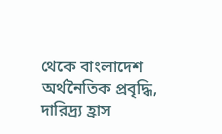থেকে বাংলাদেশ অর্থনৈতিক প্রবৃদ্ধি, দারিদ্র্য হ্রাস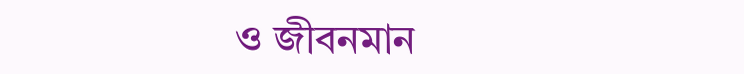ও জীবনমান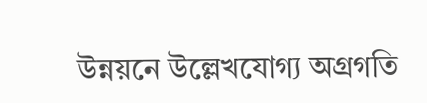উন্নয়নে উল্লেখযোগ্য অগ্রগতি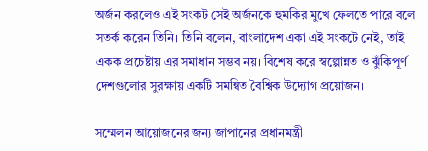অর্জন করলেও এই সংকট সেই অর্জনকে হুমকির মুখে ফেলতে পারে বলে সতর্ক করেন তিনি। তিনি বলেন, বাংলাদেশ একা এই সংকটে নেই, তাই একক প্রচেষ্টায় এর সমাধান সম্ভব নয়। বিশেষ করে স্বল্পোন্নত ও ঝুঁকিপূর্ণ দেশগুলোর সুরক্ষায় একটি সমন্বিত বৈশ্বিক উদ্যোগ প্রয়োজন।

সম্মেলন আয়োজনের জন্য জাপানের প্রধানমন্ত্রী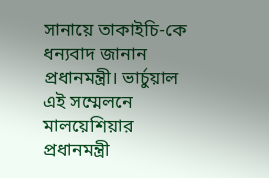সানায়ে তাকাইচি-কে ধন্যবাদ জানান প্রধানমন্ত্রী। ভার্চুয়াল এই সম্মেলনে মালয়েশিয়ার প্রধানমন্ত্রী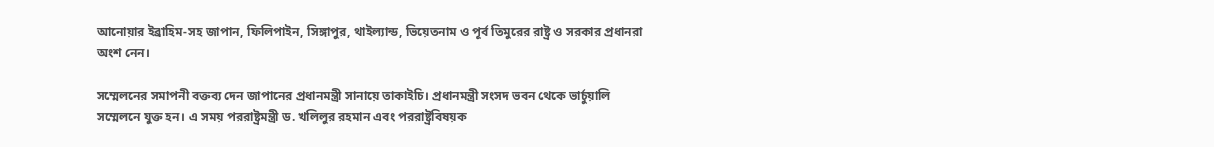আনোয়ার ইব্রাহিম-সহ জাপান, ফিলিপাইন, সিঙ্গাপুর, থাইল্যান্ড, ভিয়েতনাম ও পূর্ব তিমুরের রাষ্ট্র ও সরকার প্রধানরা অংশ নেন।

সম্মেলনের সমাপনী বক্তব্য দেন জাপানের প্রধানমন্ত্রী সানায়ে তাকাইচি। প্রধানমন্ত্রী সংসদ ভবন থেকে ভার্চুয়ালি সম্মেলনে যুক্ত হন। এ সময় পররাষ্ট্রমন্ত্রী ড. খলিলুর রহমান এবং পররাষ্ট্রবিষয়ক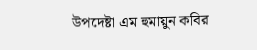উপদেষ্টা এম হুমায়ুন কবির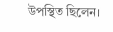উপস্থিত ছিলেন।